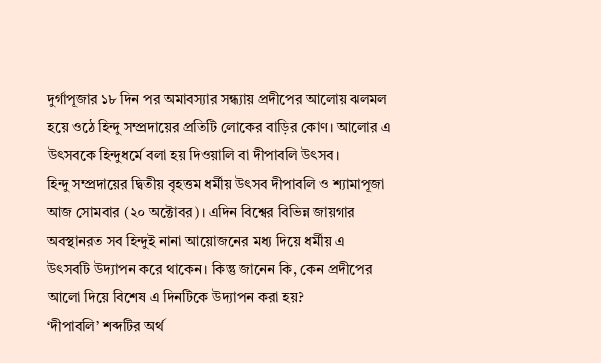দুর্গাপূজার ১৮ দিন পর অমাবস্যার সন্ধ্যায় প্রদীপের আলোয় ঝলমল হয়ে ওঠে হিন্দু সম্প্রদায়ের প্রতিটি লোকের বাড়ির কোণ। আলোর এ উৎসবকে হিন্দুধর্মে বলা হয় দিওয়ালি বা দীপাবলি উৎসব।
হিন্দু সম্প্রদায়ের দ্বিতীয় বৃহত্তম ধর্মীয় উৎসব দীপাবলি ও শ্যামাপূজা আজ সোমবার (২০ অক্টোবর)। এদিন বিশ্বের বিভিন্ন জায়গার অবস্থানরত সব হিন্দুই নানা আয়োজনের মধ্য দিয়ে ধর্মীয় এ উৎসবটি উদ্যাপন করে থাকেন। কিন্তু জানেন কি, কেন প্রদীপের আলো দিয়ে বিশেষ এ দিনটিকে উদ্যাপন করা হয়?
‘দীপাবলি’ শব্দটির অর্থ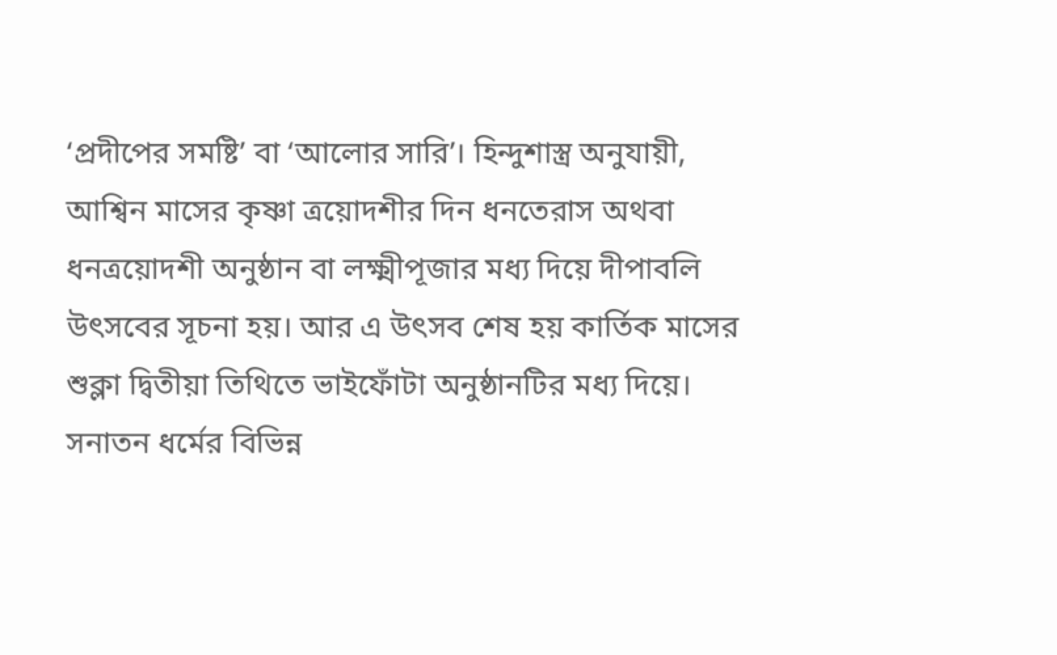‘প্রদীপের সমষ্টি’ বা ‘আলোর সারি’। হিন্দুশাস্ত্র অনুযায়ী, আশ্বিন মাসের কৃষ্ণা ত্রয়োদশীর দিন ধনতেরাস অথবা ধনত্রয়োদশী অনুষ্ঠান বা লক্ষ্মীপূজার মধ্য দিয়ে দীপাবলি উৎসবের সূচনা হয়। আর এ উৎসব শেষ হয় কার্তিক মাসের শুক্লা দ্বিতীয়া তিথিতে ভাইফোঁটা অনুষ্ঠানটির মধ্য দিয়ে।
সনাতন ধর্মের বিভিন্ন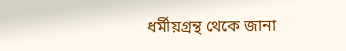ধর্মীয়গ্রন্থ থেকে জানা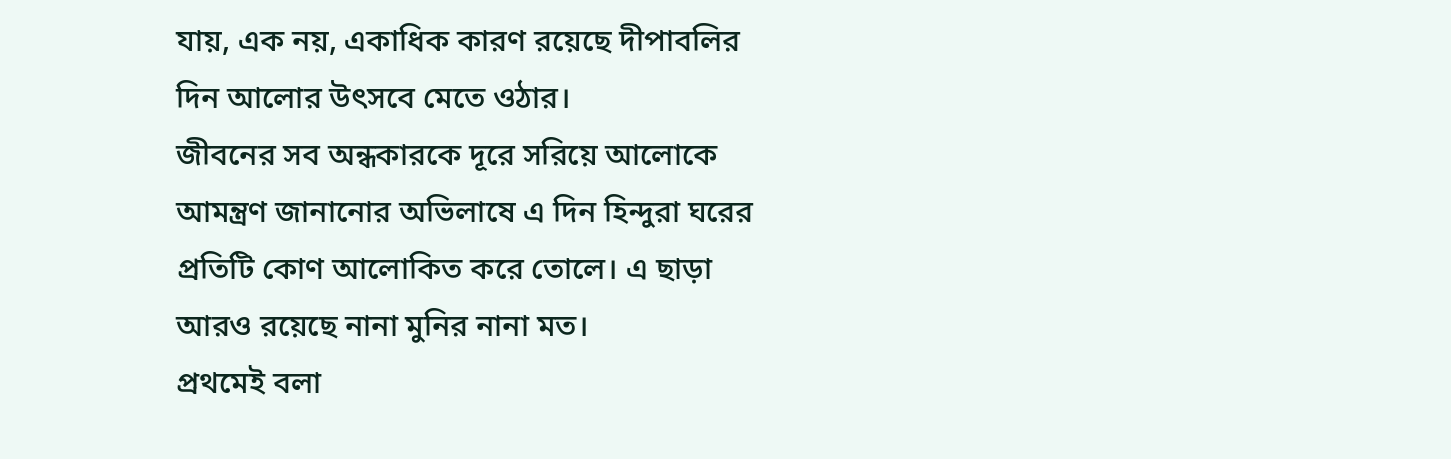যায়, এক নয়, একাধিক কারণ রয়েছে দীপাবলির দিন আলোর উৎসবে মেতে ওঠার।
জীবনের সব অন্ধকারকে দূরে সরিয়ে আলোকে আমন্ত্রণ জানানোর অভিলাষে এ দিন হিন্দুরা ঘরের প্রতিটি কোণ আলোকিত করে তোলে। এ ছাড়া আরও রয়েছে নানা মুনির নানা মত।
প্রথমেই বলা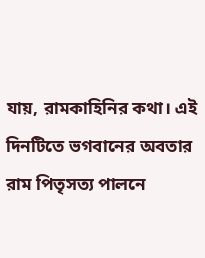যায়, রামকাহিনির কথা। এই দিনটিতে ভগবানের অবতার রাম পিতৃসত্য পালনে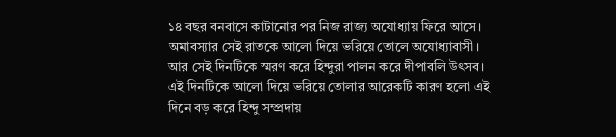১৪ বছর বনবাসে কাটানোর পর নিজ রাজ্য অযোধ্যায় ফিরে আসে। অমাবস্যার সেই রাতকে আলো দিয়ে ভরিয়ে তোলে অযোধ্যাবাসী। আর সেই দিনটিকে স্মরণ করে হিন্দুরা পালন করে দীপাবলি উৎসব।
এই দিনটিকে আলো দিয়ে ভরিয়ে তোলার আরেকটি কারণ হলো এই দিনে বড় করে হিন্দু সম্প্রদায়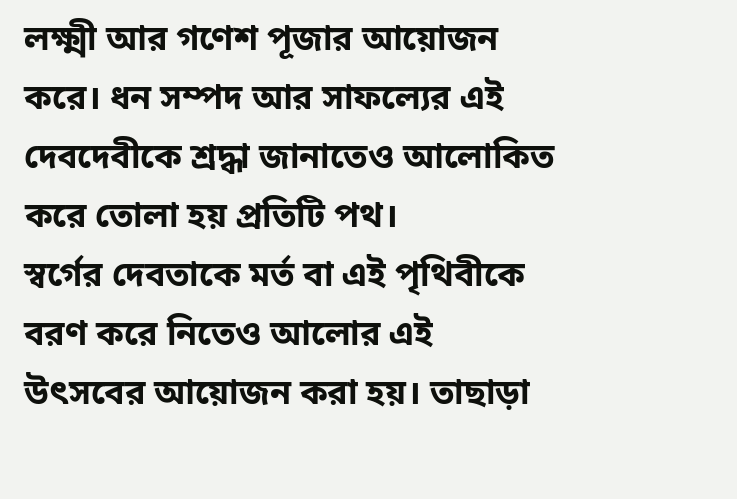লক্ষ্মী আর গণেশ পূজার আয়োজন করে। ধন সম্পদ আর সাফল্যের এই দেবদেবীকে শ্রদ্ধা জানাতেও আলোকিত করে তোলা হয় প্রতিটি পথ।
স্বর্গের দেবতাকে মর্ত বা এই পৃথিবীকে বরণ করে নিতেও আলোর এই উৎসবের আয়োজন করা হয়। তাছাড়া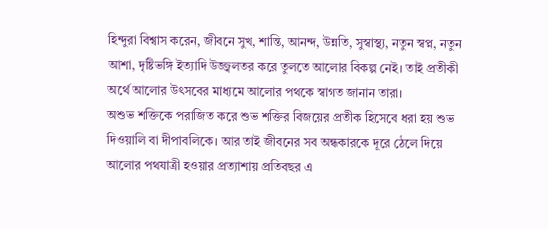হিন্দুরা বিশ্বাস করেন, জীবনে সুখ, শান্তি, আনন্দ, উন্নতি, সুস্বাস্থ্য, নতুন স্বপ্ন, নতুন আশা, দৃষ্টিভঙ্গি ইত্যাদি উজ্জ্বলতর করে তুলতে আলোর বিকল্প নেই। তাই প্রতীকী অর্থে আলোর উৎসবের মাধ্যমে আলোর পথকে স্বাগত জানান তারা।
অশুভ শক্তিকে পরাজিত করে শুভ শক্তির বিজয়ের প্রতীক হিসেবে ধরা হয় শুভ দিওয়ালি বা দীপাবলিকে। আর তাই জীবনের সব অন্ধকারকে দূরে ঠেলে দিয়ে আলোর পথযাত্রী হওয়ার প্রত্যাশায় প্রতিবছর এ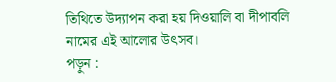তিথিতে উদ্যাপন করা হয় দিওয়ালি বা দীপাবলি নামের এই আলোর উৎসব।
পড়ুন :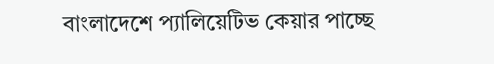বাংলাদেশে প্যালিয়েটিভ কেয়ার পাচ্ছে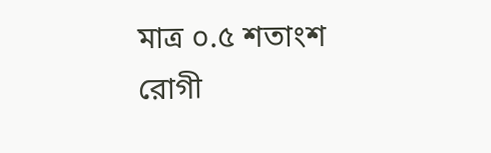মাত্র ০.৫ শতাংশ রোগী